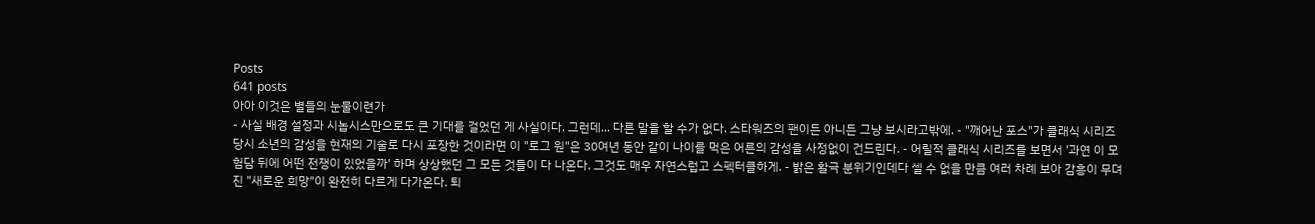Posts
641 posts
아아 이것은 별들의 눈물이련가
- 사실 배경 설정과 시놉시스만으로도 큰 기대를 걸었던 게 사실이다. 그런데... 다른 말을 할 수가 없다. 스타워즈의 팬이든 아니든 그냥 보시라고밖에. - "깨어난 포스"가 클래식 시리즈 당시 소년의 감성을 현재의 기술로 다시 포장한 것이라면 이 "로그 원"은 30여년 동안 같이 나이를 먹은 어른의 감성을 사정없이 건드린다. - 어릴적 클래식 시리즈를 보면서 '과연 이 모험담 뒤에 어떤 전쟁이 있었을까' 하며 상상했던 그 모든 것들이 다 나온다. 그것도 매우 자연스럽고 스펙터클하게. - 밝은 활극 분위기인데다 셀 수 없을 만큼 여러 차례 보아 감흥이 무뎌진 "새로운 희망"이 완전히 다르게 다가온다. 퇴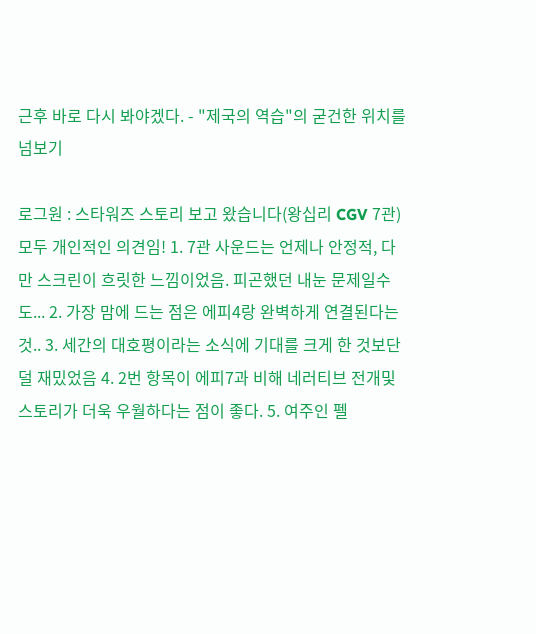근후 바로 다시 봐야겠다. - "제국의 역습"의 굳건한 위치를 넘보기

로그원 : 스타워즈 스토리 보고 왔습니다(왕십리 CGV 7관)
모두 개인적인 의견임! 1. 7관 사운드는 언제나 안정적, 다만 스크린이 흐릿한 느낌이었음. 피곤했던 내눈 문제일수도... 2. 가장 맘에 드는 점은 에피4랑 완벽하게 연결된다는 것.. 3. 세간의 대호평이라는 소식에 기대를 크게 한 것보단 덜 재밌었음 4. 2번 항목이 에피7과 비해 네러티브 전개및 스토리가 더욱 우월하다는 점이 좋다. 5. 여주인 펠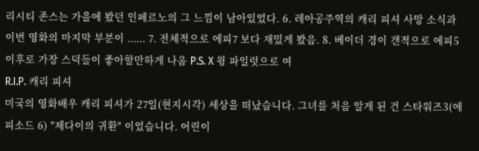리시티 존스는 가을에 봤던 인페르노의 그 느낌이 남아있었다. 6. 레아공주역의 캐리 피셔 사망 소식과 이번 영화의 마지막 부분이 ...... 7. 전체적으로 에피7 보다 재밌게 봤음. 8. 베이더 경이 갠적으로 에피5 이후로 가장 스덕들이 좋아할만하게 나옴 P.S. X 윙 파일럿으로 여
R.I.P. 캐리 피셔
미국의 영화배우 캐리 피셔가 27일(현지시각) 세상을 떠났습니다. 그녀를 처음 알게 된 건 스타워즈3(에피소드 6) "제다이의 귀환" 이었습니다. 어린이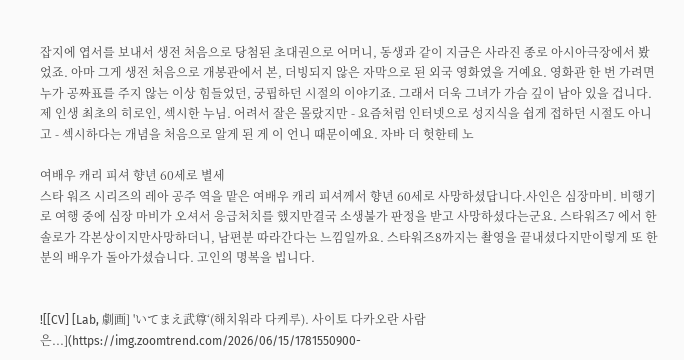잡지에 엽서를 보내서 생전 처음으로 당첨된 초대권으로 어머니, 동생과 같이 지금은 사라진 종로 아시아극장에서 봤었죠. 아마 그게 생전 처음으로 개봉관에서 본, 더빙되지 않은 자막으로 된 외국 영화였을 거예요. 영화관 한 번 가려면 누가 공짜표를 주지 않는 이상 힘들었던, 궁핍하던 시절의 이야기죠. 그래서 더욱 그녀가 가슴 깊이 남아 있을 겁니다. 제 인생 최초의 히로인, 섹시한 누님. 어려서 잘은 몰랐지만 - 요즘처럼 인터넷으로 성지식을 쉽게 접하던 시절도 아니고 - 섹시하다는 개념을 처음으로 알게 된 게 이 언니 때문이예요. 자바 더 헛한테 노

여배우 캐리 피셔 향년 60세로 별세
스타 워즈 시리즈의 레아 공주 역을 맡은 여배우 캐리 피셔께서 향년 60세로 사망하셨답니다.사인은 심장마비. 비행기로 여행 중에 심장 마비가 오셔서 응급처치를 했지만결국 소생불가 판정을 받고 사망하셨다는군요. 스타워즈7 에서 한 솔로가 각본상이지만사망하더니, 남편분 따라간다는 느낌일까요. 스타워즈8까지는 촬영을 끝내셨다지만이렇게 또 한 분의 배우가 돌아가셨습니다. 고인의 명복을 빕니다.


![[CV] [Lab, 劇画] 'いてまえ武尊‘(해치워라 다케루). 사이토 다카오란 사람은...](https://img.zoomtrend.com/2026/06/15/1781550900-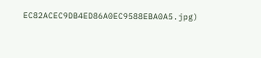EC82ACEC9DB4ED86A0EC9588EBA0A5.jpg)